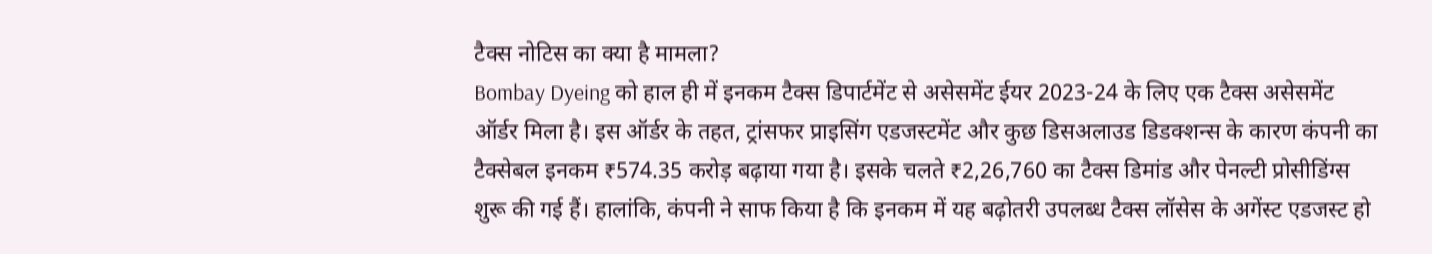टैक्स नोटिस का क्या है मामला?
Bombay Dyeing को हाल ही में इनकम टैक्स डिपार्टमेंट से असेसमेंट ईयर 2023-24 के लिए एक टैक्स असेसमेंट ऑर्डर मिला है। इस ऑर्डर के तहत, ट्रांसफर प्राइसिंग एडजस्टमेंट और कुछ डिसअलाउड डिडक्शन्स के कारण कंपनी का टैक्सेबल इनकम ₹574.35 करोड़ बढ़ाया गया है। इसके चलते ₹2,26,760 का टैक्स डिमांड और पेनल्टी प्रोसीडिंग्स शुरू की गई हैं। हालांकि, कंपनी ने साफ किया है कि इनकम में यह बढ़ोतरी उपलब्ध टैक्स लॉसेस के अगेंस्ट एडजस्ट हो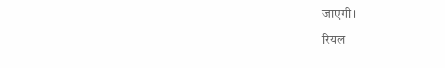जाएगी।
रियल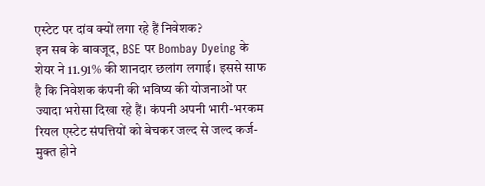एस्टेट पर दांव क्यों लगा रहे हैं निवेशक?
इन सब के बावजूद, BSE पर Bombay Dyeing के शेयर ने 11.91% की शानदार छलांग लगाई। इससे साफ है कि निवेशक कंपनी की भविष्य की योजनाओं पर ज्यादा भरोसा दिखा रहे हैं। कंपनी अपनी भारी-भरकम रियल एस्टेट संपत्तियों को बेचकर जल्द से जल्द कर्ज-मुक्त होने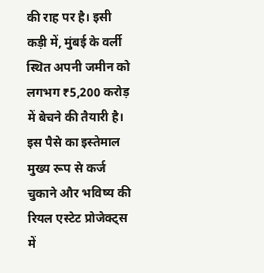की राह पर है। इसी कड़ी में, मुंबई के वर्ली स्थित अपनी जमीन को लगभग ₹5,200 करोड़ में बेचने की तैयारी है। इस पैसे का इस्तेमाल मुख्य रूप से कर्ज चुकाने और भविष्य की रियल एस्टेट प्रोजेक्ट्स में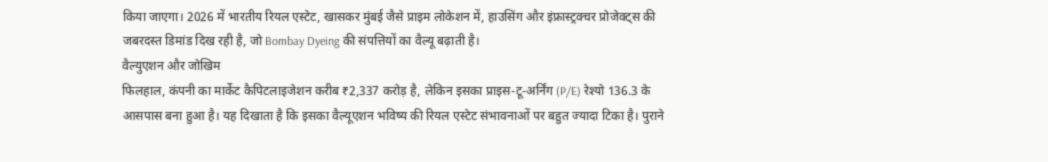किया जाएगा। 2026 में भारतीय रियल एस्टेट, खासकर मुंबई जैसे प्राइम लोकेशन में, हाउसिंग और इंफ्रास्ट्रक्चर प्रोजेक्ट्स की जबरदस्त डिमांड दिख रही है, जो Bombay Dyeing की संपत्तियों का वैल्यू बढ़ाती है।
वैल्युएशन और जोखिम
फिलहाल, कंपनी का मार्केट कैपिटलाइजेशन करीब ₹2,337 करोड़ है, लेकिन इसका प्राइस-टू-अर्निंग (P/E) रेश्यो 136.3 के आसपास बना हुआ है। यह दिखाता है कि इसका वैल्यूएशन भविष्य की रियल एस्टेट संभावनाओं पर बहुत ज्यादा टिका है। पुराने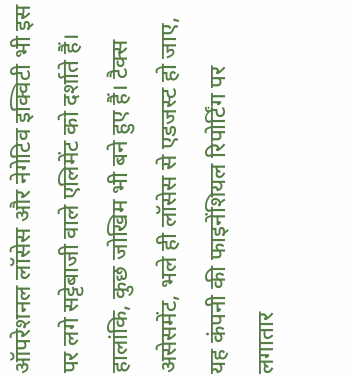ऑपरेशनल लॉसेस और नेगेटिव इक्विटी भी इस पर लगे सट्टेबाजी वाले एलिमेंट को दर्शाते हैं।
हालांकि, कुछ जोखिम भी बने हुए हैं। टैक्स असेसमेंट, भले ही लॉसेस से एडजस्ट हो जाए, यह कंपनी की फाइनेंशियल रिपोर्टिंग पर लगातार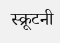स्क्रूटनी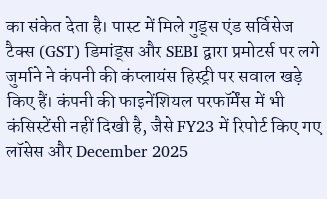का संकेत देता है। पास्ट में मिले गुड्स एंड सर्विसेज टैक्स (GST) डिमांड्स और SEBI द्वारा प्रमोटर्स पर लगे जुर्माने ने कंपनी की कंप्लायंस हिस्ट्री पर सवाल खड़े किए हैं। कंपनी की फाइनेंशियल परफॉर्मेंस में भी कंसिस्टेंसी नहीं दिखी है, जैसे FY23 में रिपोर्ट किए गए लॉसेस और December 2025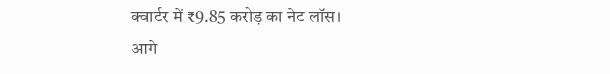क्वार्टर में ₹9.85 करोड़ का नेट लॉस।
आगे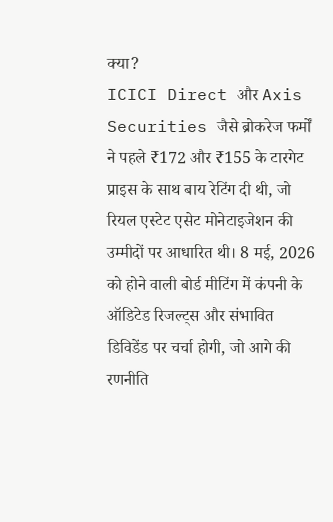क्या?
ICICI Direct और Axis Securities जैसे ब्रोकरेज फर्मों ने पहले ₹172 और ₹155 के टारगेट प्राइस के साथ बाय रेटिंग दी थी, जो रियल एस्टेट एसेट मोनेटाइजेशन की उम्मीदों पर आधारित थी। 8 मई, 2026 को होने वाली बोर्ड मीटिंग में कंपनी के ऑडिटेड रिजल्ट्स और संभावित डिविडेंड पर चर्चा होगी, जो आगे की रणनीति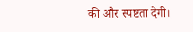की और स्पष्टता देगी।